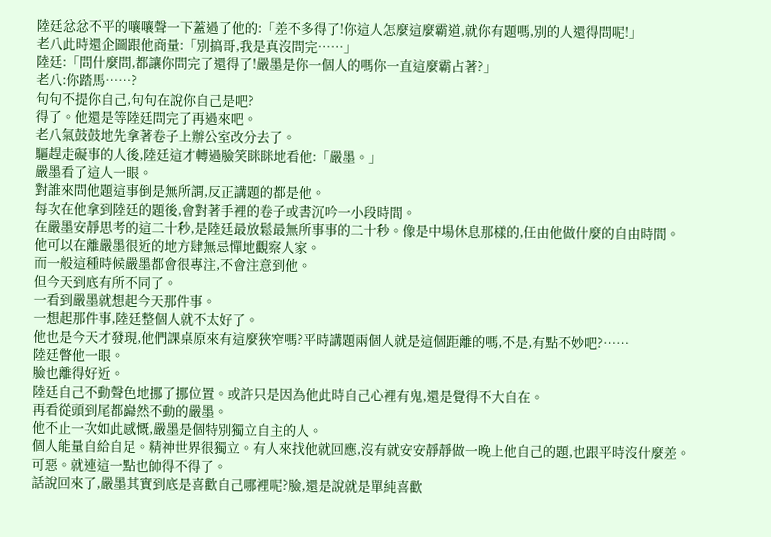陸廷忿忿不平的嚷嚷聲一下蓋過了他的:「差不多得了!你這人怎麼這麼霸道,就你有題嗎,別的人還得問呢!」
老八此時還企圖跟他商量:「別搞哥,我是真沒問完……」
陸廷:「問什麼問,都讓你問完了還得了!嚴墨是你一個人的嗎你一直這麼霸占著?」
老八:你踏馬……?
句句不提你自己,句句在說你自己是吧?
得了。他還是等陸廷問完了再過來吧。
老八氣鼓鼓地先拿著卷子上辦公室改分去了。
驅趕走礙事的人後,陸廷這才轉過臉笑眯眯地看他:「嚴墨。」
嚴墨看了這人一眼。
對誰來問他題這事倒是無所謂,反正講題的都是他。
每次在他拿到陸廷的題後,會對著手裡的卷子或書沉吟一小段時間。
在嚴墨安靜思考的這二十秒,是陸廷最放鬆最無所事事的二十秒。像是中場休息那樣的,任由他做什麼的自由時間。
他可以在離嚴墨很近的地方肆無忌憚地觀察人家。
而一般這種時候嚴墨都會很專注,不會注意到他。
但今天到底有所不同了。
一看到嚴墨就想起今天那件事。
一想起那件事,陸廷整個人就不太好了。
他也是今天才發現,他們課桌原來有這麼狹窄嗎?平時講題兩個人就是這個距離的嗎,不是,有點不妙吧?……
陸廷瞥他一眼。
臉也離得好近。
陸廷自己不動聲色地挪了挪位置。或許只是因為他此時自己心裡有鬼,還是覺得不大自在。
再看從頭到尾都巋然不動的嚴墨。
他不止一次如此感慨,嚴墨是個特別獨立自主的人。
個人能量自給自足。精神世界很獨立。有人來找他就回應,沒有就安安靜靜做一晚上他自己的題,也跟平時沒什麼差。
可惡。就連這一點也帥得不得了。
話說回來了,嚴墨其實到底是喜歡自己哪裡呢?臉,還是說就是單純喜歡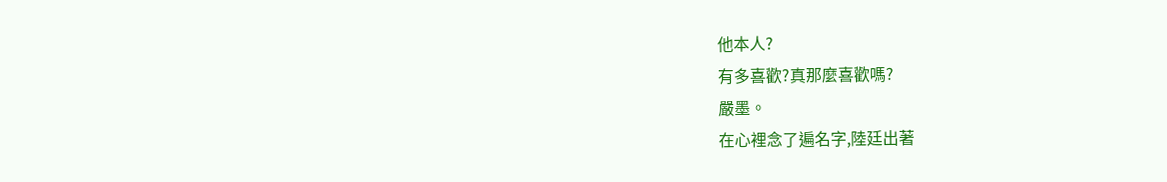他本人?
有多喜歡?真那麼喜歡嗎?
嚴墨。
在心裡念了遍名字,陸廷出著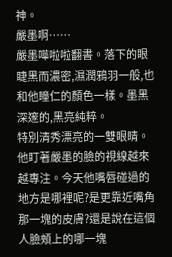神。
嚴墨啊……
嚴墨嘩啦啦翻書。落下的眼睫黑而濃密,濕潤鴉羽一般,也和他瞳仁的顏色一樣。墨黑深邃的,黑亮純粹。
特別清秀漂亮的一雙眼睛。
他盯著嚴墨的臉的視線越來越專注。今天他嘴唇碰過的地方是哪裡呢?是更靠近嘴角那一塊的皮膚?還是說在這個人臉頰上的哪一塊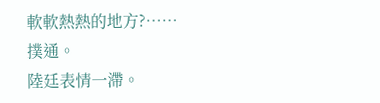軟軟熱熱的地方?……
撲通。
陸廷表情一滯。